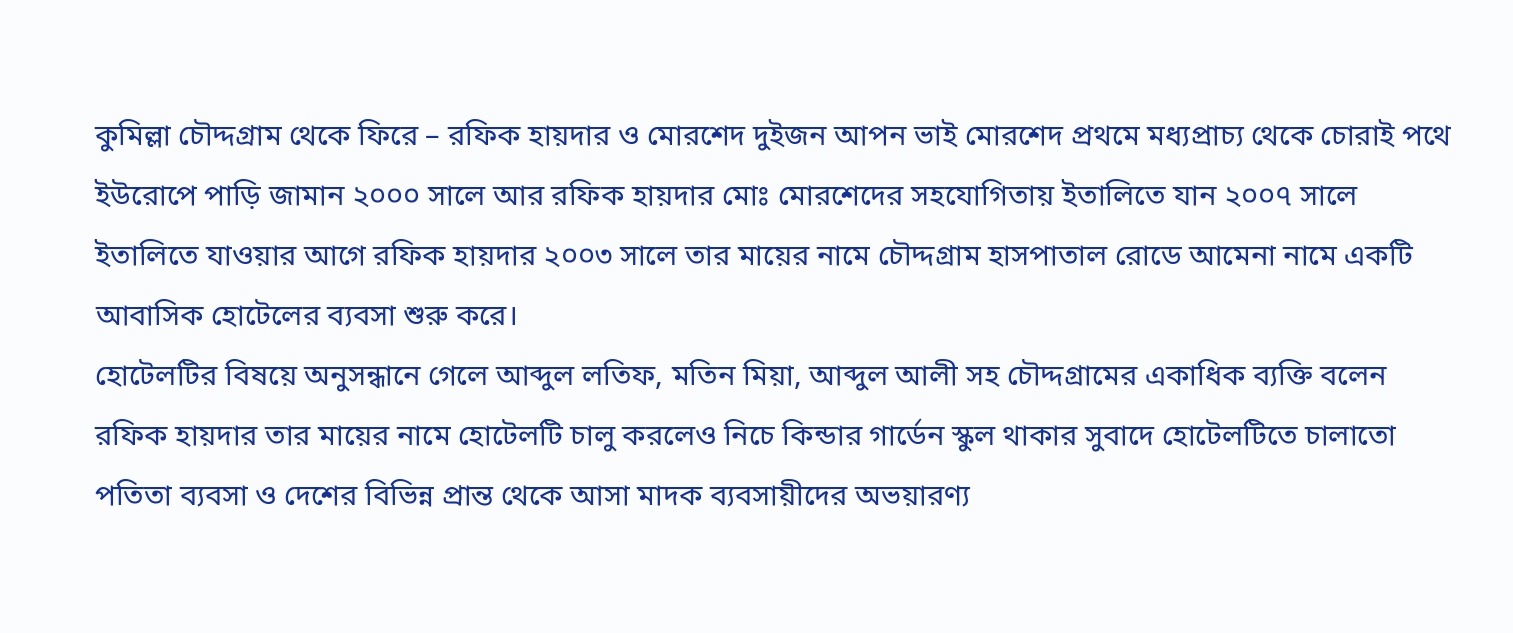কুমিল্লা চৌদ্দগ্রাম থেকে ফিরে – রফিক হায়দার ও মোরশেদ দুইজন আপন ভাই মোরশেদ প্রথমে মধ্যপ্রাচ্য থেকে চোরাই পথে ইউরোপে পাড়ি জামান ২০০০ সালে আর রফিক হায়দার মোঃ মোরশেদের সহযোগিতায় ইতালিতে যান ২০০৭ সালে ইতালিতে যাওয়ার আগে রফিক হায়দার ২০০৩ সালে তার মায়ের নামে চৌদ্দগ্রাম হাসপাতাল রোডে আমেনা নামে একটি আবাসিক হোটেলের ব্যবসা শুরু করে।
হোটেলটির বিষয়ে অনুসন্ধানে গেলে আব্দুল লতিফ, মতিন মিয়া, আব্দুল আলী সহ চৌদ্দগ্রামের একাধিক ব্যক্তি বলেন রফিক হায়দার তার মায়ের নামে হোটেলটি চালু করলেও নিচে কিন্ডার গার্ডেন স্কুল থাকার সুবাদে হোটেলটিতে চালাতো পতিতা ব্যবসা ও দেশের বিভিন্ন প্রান্ত থেকে আসা মাদক ব্যবসায়ীদের অভয়ারণ্য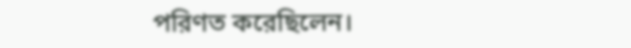পরিণত করেছিলেন।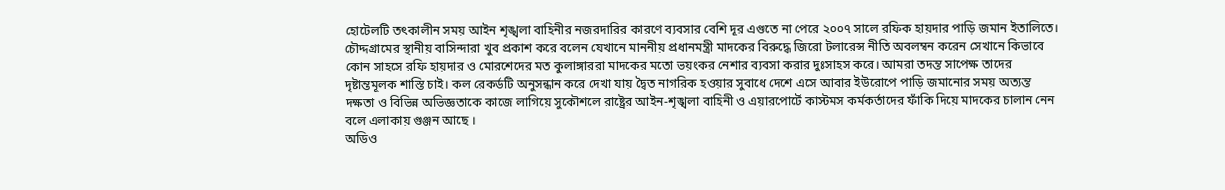হোটেলটি তৎকালীন সময় আইন শৃঙ্খলা বাহিনীর নজরদারির কারণে ব্যবসার বেশি দূর এগুতে না পেরে ২০০৭ সালে রফিক হায়দার পাড়ি জমান ইতালিতে।
চৌদ্দগ্রামের স্থানীয় বাসিন্দারা খুব প্রকাশ করে বলেন যেখানে মাননীয় প্রধানমন্ত্রী মাদকের বিরুদ্ধে জিরো টলারেন্স নীতি অবলম্বন করেন সেখানে কিভাবে কোন সাহসে রফি হায়দার ও মোরশেদের মত কুলাঙ্গাররা মাদকের মতো ভয়ংকর নেশার ব্যবসা করার দুঃসাহস করে। আমরা তদন্ত সাপেক্ষ তাদের দৃষ্টান্তমূলক শাস্তি চাই। কল রেকর্ডটি অনুসন্ধান করে দেখা যায় দ্বৈত নাগরিক হওয়ার সুবাধে দেশে এসে আবার ইউরোপে পাড়ি জমানোর সময় অত্যন্ত দক্ষতা ও বিভিন্ন অভিজ্ঞতাকে কাজে লাগিয়ে সুকৌশলে রাষ্ট্রের আইন-শৃঙ্খলা বাহিনী ও এয়ারপোর্টে কাস্টমস কর্মকর্তাদের ফাঁকি দিয়ে মাদকের চালান নেন বলে এলাকায় গুঞ্জন আছে ।
অডিও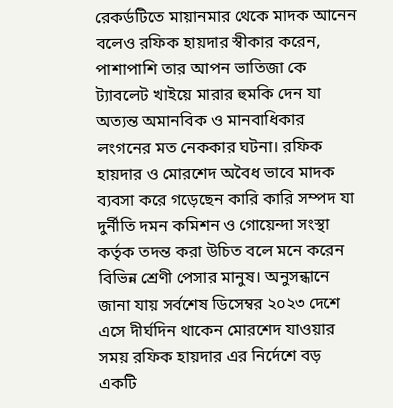রেকর্ডটিতে মায়ানমার থেকে মাদক আনেন বলেও রফিক হায়দার স্বীকার করেন, পাশাপাশি তার আপন ভাতিজা কে ট্যাবলেট খাইয়ে মারার হুমকি দেন যা অত্যন্ত অমানবিক ও মানবাধিকার লংগনের মত নেককার ঘটনা। রফিক হায়দার ও মোরশেদ অবৈধ ভাবে মাদক ব্যবসা করে গড়েছেন কারি কারি সম্পদ যা দুর্নীতি দমন কমিশন ও গোয়েন্দা সংস্থা কর্তৃক তদন্ত করা উচিত বলে মনে করেন বিভিন্ন শ্রেণী পেসার মানুষ। অনুসন্ধানে জানা যায় সর্বশেষ ডিসেম্বর ২০২৩ দেশে এসে দীর্ঘদিন থাকেন মোরশেদ যাওয়ার সময় রফিক হায়দার এর নির্দেশে বড় একটি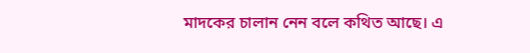মাদকের চালান নেন বলে কথিত আছে। এ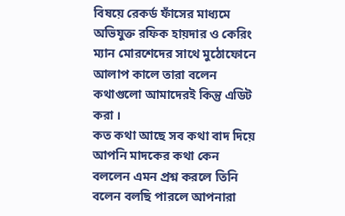বিষয়ে রেকর্ড ফাঁসের মাধ্যমে অভিযুক্ত রফিক হায়দার ও কেরিং ম্যান মোরশেদের সাথে মুঠোফোনে আলাপ কালে তারা বলেন কথাগুলো আমাদেরই কিন্তু এডিট করা ।
কত কথা আছে সব কথা বাদ দিয়ে আপনি মাদকের কথা কেন বললেন এমন প্রশ্ন করলে তিনি বলেন বলছি পারলে আপনারা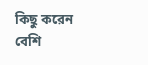কিছু করেন বেশি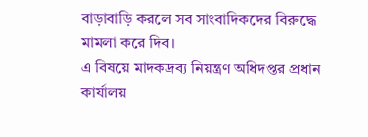বাড়াবাড়ি করলে সব সাংবাদিকদের বিরুদ্ধে মামলা করে দিব।
এ বিষয়ে মাদকদ্রব্য নিয়ন্ত্রণ অধিদপ্তর প্রধান কার্যালয়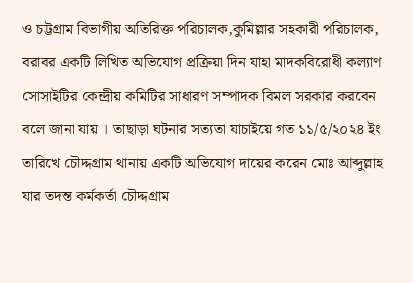ও চট্টগ্রাম বিভাগীয় অতিরিক্ত পরিচালক,কুমিল্লার সহকারী পরিচালক, বরাবর একটি লিখিত অভিযোগ প্রক্রিয়া দিন যাহা মাদকবিরোধী কল্যাণ সোসাইটির কেন্দ্রীয় কমিটির সাধারণ সম্পাদক বিমল সরকার করবেন বলে জানা যায় । তাছাড়া ঘটনার সত্যতা যাচাইয়ে গত ১১/৫/২০২৪ ইং তারিখে চৌদ্দগ্রাম থানায় একটি অভিযোগ দায়ের করেন মোঃ আব্দুল্লাহ যার তদন্ত কর্মকর্তা চৌদ্দগ্রাম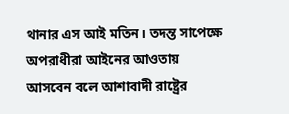থানার এস আই মতিন। তদন্ত সাপেক্ষে অপরাধীরা আইনের আওতায় আসবেন বলে আশাবাদী রাষ্ট্রের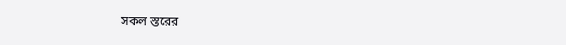সকল স্তরের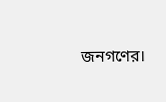জনগণের।